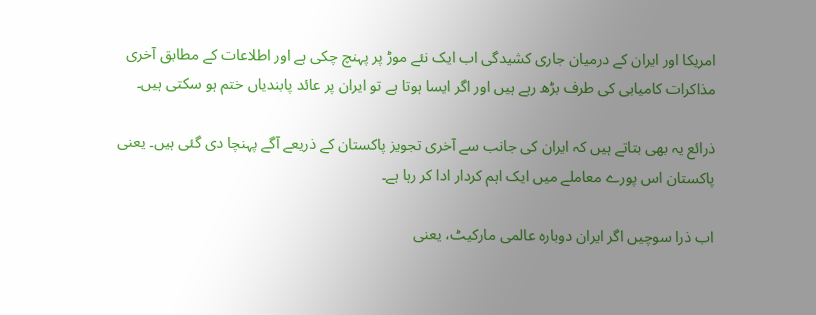امریکا اور ایران کے درمیان جاری کشیدگی اب ایک نئے موڑ پر پہنچ چکی ہے اور اطلاعات کے مطابق آخری مذاکرات کامیابی کی طرف بڑھ رہے ہیں اور اگر ایسا ہوتا ہے تو ایران پر عائد پابندیاں ختم ہو سکتی ہیں۔

ذرائع یہ بھی بتاتے ہیں کہ ایران کی جانب سے آخری تجویز پاکستان کے ذریعے آگے پہنچا دی گئی ہیں۔ یعنی پاکستان اس پورے معاملے میں ایک اہم کردار ادا کر رہا ہے۔

اب ذرا سوچیں اگر ایران دوبارہ عالمی مارکیٹ، یعنی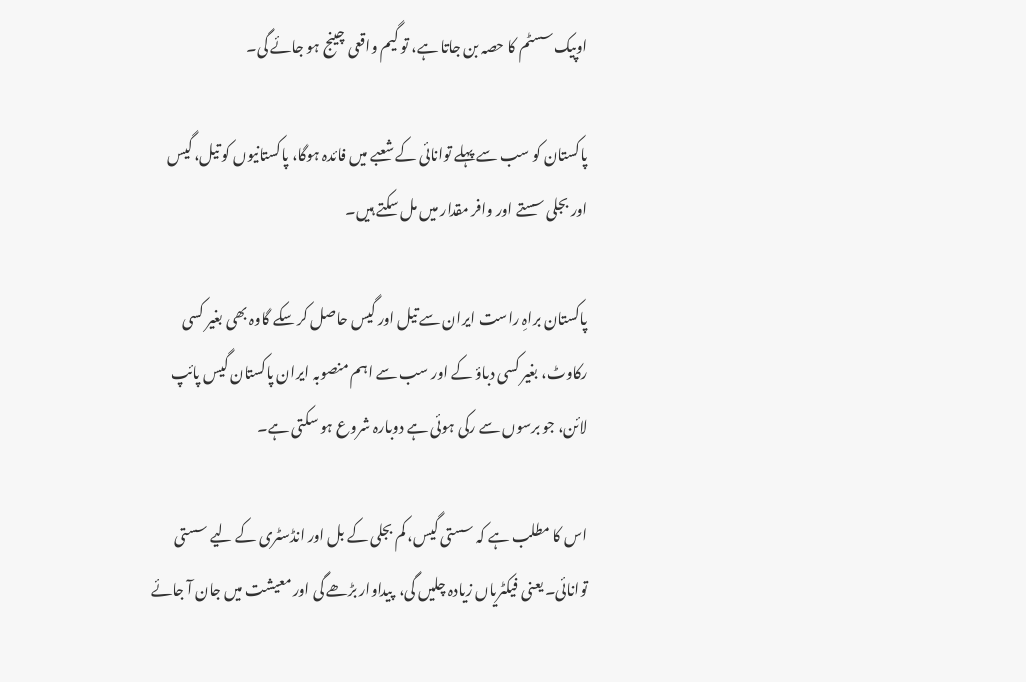اوپیک سسٹم کا حصہ بن جاتا ہے، تو گیم واقعی چینج ہو جائے گی۔

پاکستان کو سب سے پہلے توانائی کے شعبے میں فائدہ ہوگا، پاکستانیوں کو تیل، گیس اور بجلی سستے اور وافر مقدار میں مل سکتے ہیں۔

پاکستان براہِ راست ایران سے تیل اور گیس حاصل کر سکے گاوہ بھی بغیر کسی رکاوٹ، بغیر کسی دباؤ کے اور سب سے اہم منصوبہ ایران پاکستان گیس پائپ لائن، جو برسوں سے رکی ہوئی ہے دوبارہ شروع ہو سکتی ہے۔

اس کا مطلب ہے کہ سستی گیس، کم بجلی کے بل اور انڈسٹری کے لیے سستی توانائی۔ یعنی فیکٹریاں زیادہ چلیں گی،  پیداوار بڑھے گی اور معیشت میں جان آ جائے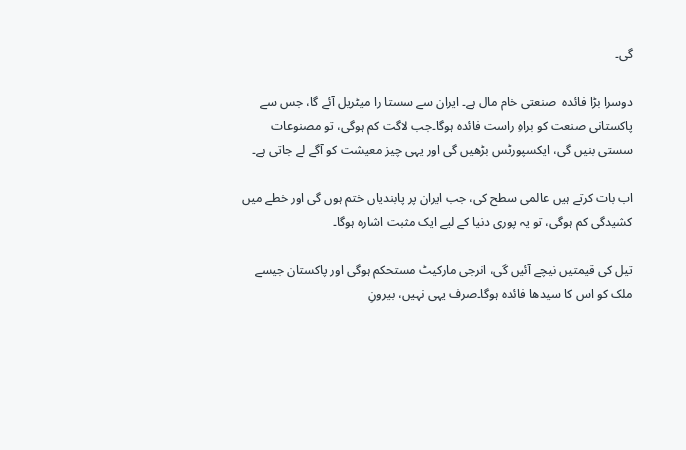گی۔

دوسرا بڑا فائدہ  صنعتی خام مال ہے۔ ایران سے سستا را میٹریل آئے گا، جس سے پاکستانی صنعت کو براہِ راست فائدہ ہوگا۔جب لاگت کم ہوگی، تو مصنوعات سستی بنیں گی، ایکسپورٹس بڑھیں گی اور یہی چیز معیشت کو آگے لے جاتی ہے۔

اب بات کرتے ہیں عالمی سطح کی، جب ایران پر پابندیاں ختم ہوں گی اور خطے میں کشیدگی کم ہوگی، تو یہ پوری دنیا کے لیے ایک مثبت اشارہ ہوگا۔

تیل کی قیمتیں نیچے آئیں گی، انرجی مارکیٹ مستحکم ہوگی اور پاکستان جیسے ملک کو اس کا سیدھا فائدہ ہوگا۔صرف یہی نہیں، بیرونِ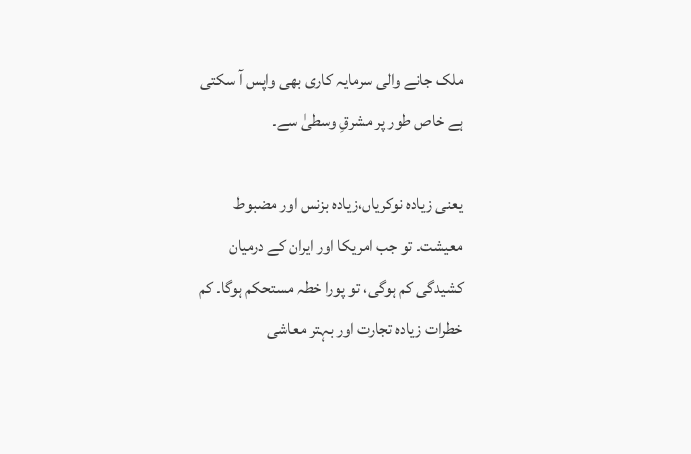ملک جانے والی سرمایہ کاری بھی واپس آ سکتی ہے خاص طور پر مشرقِ وسطیٰ سے۔

یعنی زیادہ نوکریاں،زیادہ بزنس اور مضبوط معیشت۔ تو جب امریکا اور ایران کے درمیان کشیدگی کم ہوگی، تو پورا خطہ مستحکم ہوگا۔ کم خطرات زیادہ تجارت اور بہتر معاشی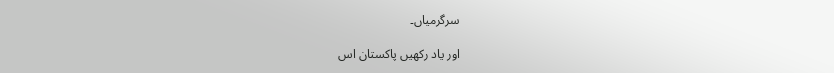سرگرمیاں۔

اور یاد رکھیں پاکستان اس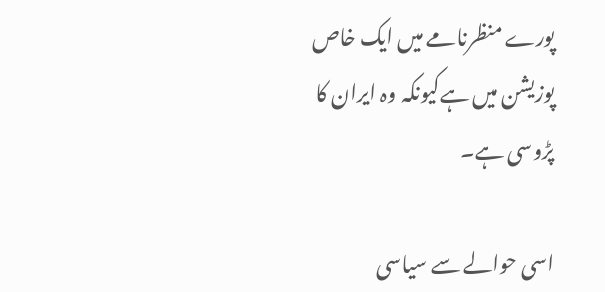پورے منظرنامے میں ایک خاص پوزیشن میں ہےکیونکہ وہ ایران کا پڑوسی ہے۔

اسی حوالے سے سیاسی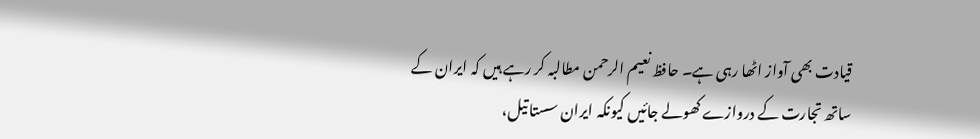قیادت بھی آواز اٹھا رہی ہے۔ حافظ نعیم الرحمن مطالبہ کر رہے ہیں کہ ایران کے ساتھ تجارت کے دروازے کھولے جائیں کیونکہ ایران سستا تیل،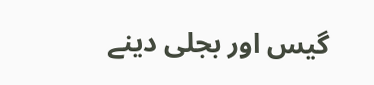گیس اور بجلی دینے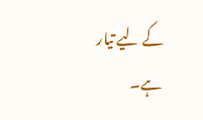کے لیے تیار ہے۔